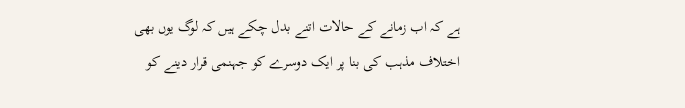ہے کہ اب زمانے کے حالات اتنے بدل چکے ہیں کہ لوگ یوں بھی اختلاف مذہب کی بنا پر ایک دوسرے کو جہنمی قرار دینے کو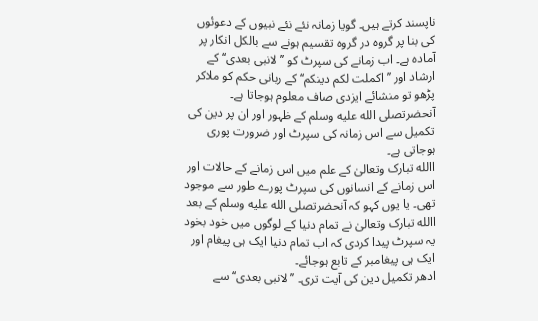ناپسند کرتے ہیں۔ گویا زمانہ نئے نئے نبیوں کے دعوئوں کی بنا پر گروہ در گروہ تقسیم ہونے سے بالکل انکار پر آمادہ ہے۔ اب زمانے کی سپرٹ کو ’’لانبی بعدی‘‘ کے ارشاد اور ’’اکملت لکم دینکم‘‘ کے ربانی حکم کو ملاکر پڑھو تو منشائے ایزدی صاف معلوم ہوجاتا ہے۔ آنحضرتصلى الله عليه وسلم کے ظہور اور ان پر دین کی تکمیل سے اس زمانہ کی سپرٹ اور ضرورت پوری ہوجاتی ہے۔
االله تبارک وتعالیٰ کے علم میں اس زمانے کے حالات اور اس زمانے کے انسانوں کی سپرٹ پورے طور سے موجود تھی۔ یا یوں کہو کہ آنحضرتصلى الله عليه وسلم کے بعد االله تبارک وتعالیٰ نے تمام دنیا کے لوگوں میں خود بخود یہ سپرٹ پیدا کردی کہ اب تمام دنیا ایک ہی پیغام اور ایک ہی پیغامبر کے تابع ہوجائے۔
ادھر تکمیل دین کی آیت تری۔ ’’لانبی بعدی‘‘ سے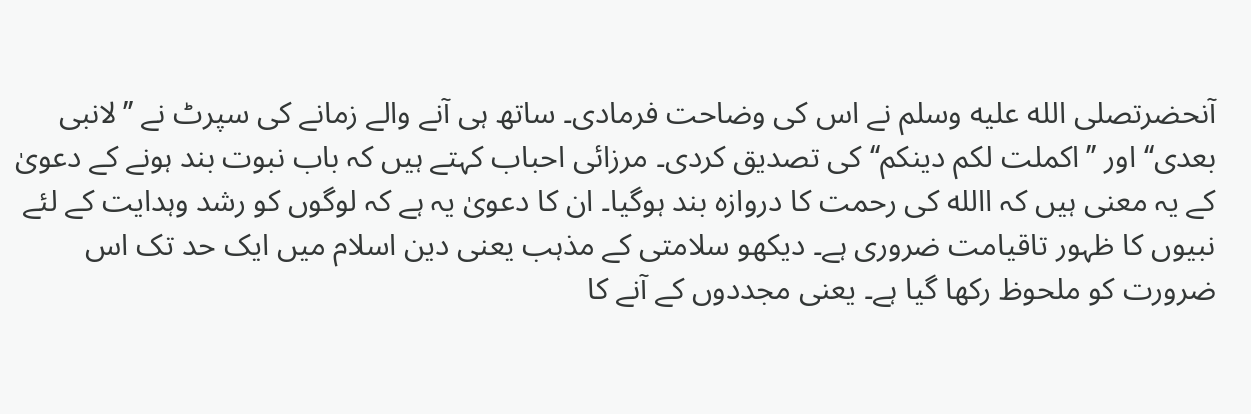آنحضرتصلى الله عليه وسلم نے اس کی وضاحت فرمادی۔ ساتھ ہی آنے والے زمانے کی سپرٹ نے ’’لانبی بعدی‘‘ اور ’’اکملت لکم دینکم‘‘ کی تصدیق کردی۔ مرزائی احباب کہتے ہیں کہ باب نبوت بند ہونے کے دعویٰ کے یہ معنی ہیں کہ االله کی رحمت کا دروازہ بند ہوگیا۔ ان کا دعویٰ یہ ہے کہ لوگوں کو رشد وہدایت کے لئے نبیوں کا ظہور تاقیامت ضروری ہے۔ دیکھو سلامتی کے مذہب یعنی دین اسلام میں ایک حد تک اس ضرورت کو ملحوظ رکھا گیا ہے۔ یعنی مجددوں کے آنے کا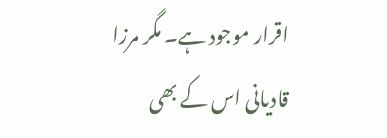اقرار موجود ہے۔ مگر مرزا قادیانی اس کے بھی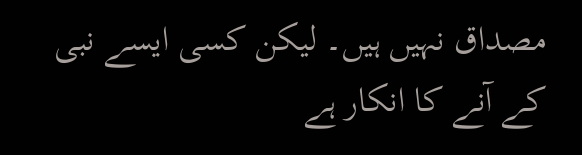مصداق نہیں ہیں۔ لیکن کسی ایسے نبی کے آنے کا انکار ہے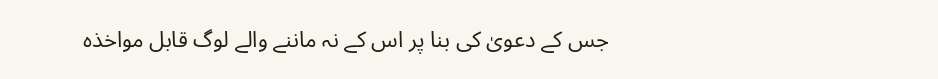جس کے دعویٰ کی بنا پر اس کے نہ ماننے والے لوگ قابل مواخذہ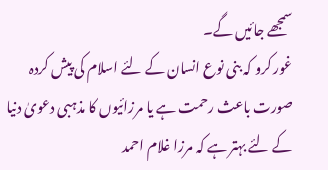سمجھے جائیں گے۔
غور کرو کہ بنی نوع انسان کے لئے اسلام کی پیش کردہ صورت باعث رحمت ہے یا مرزائیوں کا مذہبی دعویٰ دنیا کے لئے بہتر ہے کہ مرزا غلام احمد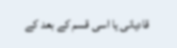قادیانی یا اسی قسم کے بعد کے